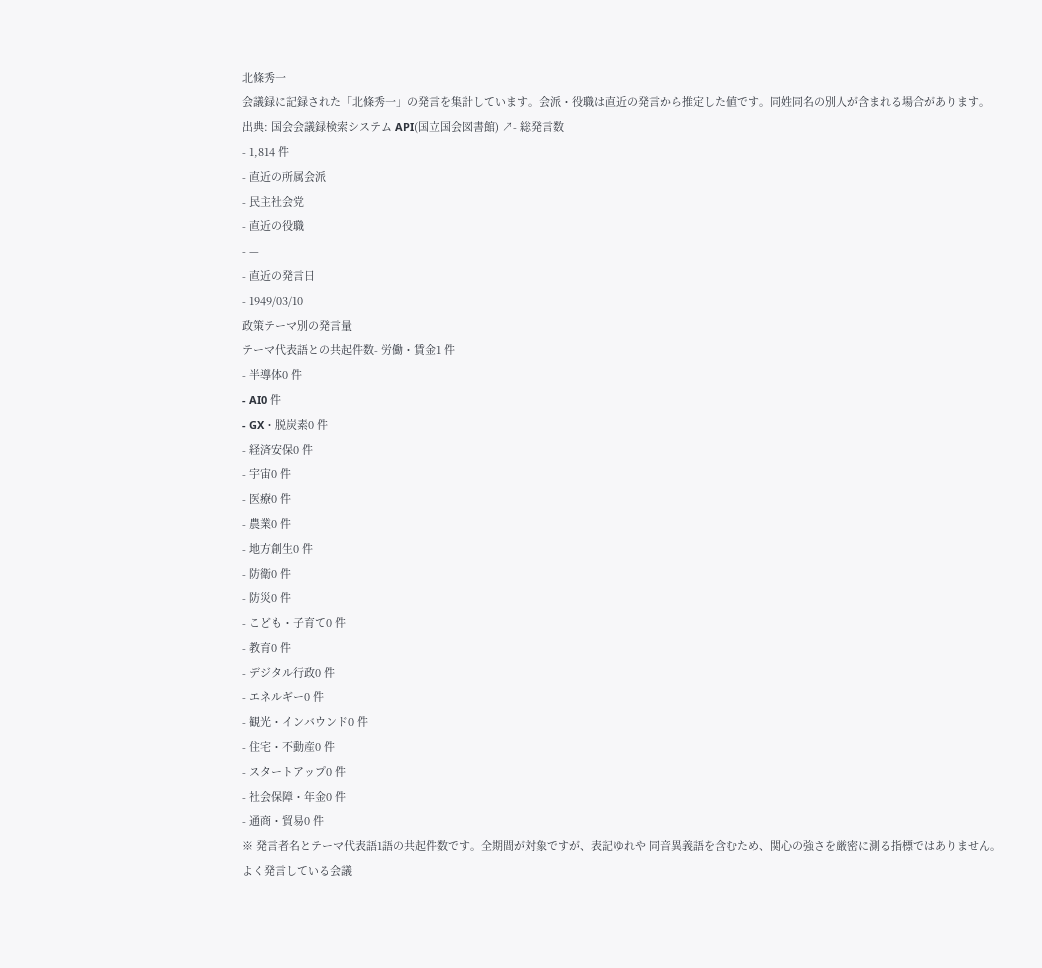北條秀一
会議録に記録された「北條秀一」の発言を集計しています。会派・役職は直近の発言から推定した値です。同姓同名の別人が含まれる場合があります。
出典: 国会会議録検索システム API(国立国会図書館) ↗- 総発言数
- 1,814 件
- 直近の所属会派
- 民主社会党
- 直近の役職
- —
- 直近の発言日
- 1949/03/10
政策テーマ別の発言量
テーマ代表語との共起件数- 労働・賃金1 件
- 半導体0 件
- AI0 件
- GX・脱炭素0 件
- 経済安保0 件
- 宇宙0 件
- 医療0 件
- 農業0 件
- 地方創生0 件
- 防衛0 件
- 防災0 件
- こども・子育て0 件
- 教育0 件
- デジタル行政0 件
- エネルギー0 件
- 観光・インバウンド0 件
- 住宅・不動産0 件
- スタートアップ0 件
- 社会保障・年金0 件
- 通商・貿易0 件
※ 発言者名とテーマ代表語1語の共起件数です。全期間が対象ですが、表記ゆれや 同音異義語を含むため、関心の強さを厳密に測る指標ではありません。
よく発言している会議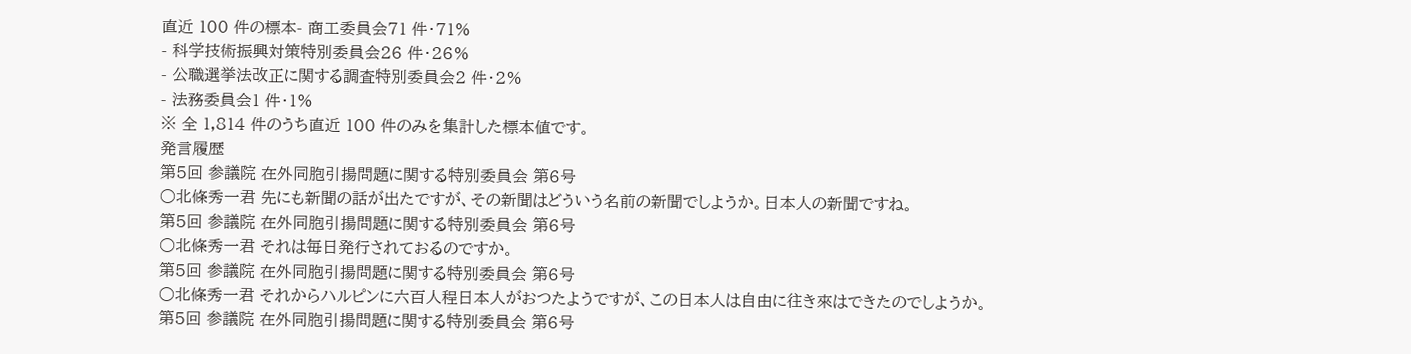直近 100 件の標本- 商工委員会71 件・71%
- 科学技術振興対策特別委員会26 件・26%
- 公職選挙法改正に関する調査特別委員会2 件・2%
- 法務委員会1 件・1%
※ 全 1,814 件のうち直近 100 件のみを集計した標本値です。
発言履歴
第5回 参議院 在外同胞引揚問題に関する特別委員会 第6号
○北條秀一君 先にも新聞の話が出たですが、その新聞はどういう名前の新聞でしようか。日本人の新聞ですね。
第5回 参議院 在外同胞引揚問題に関する特別委員会 第6号
○北條秀一君 それは毎日発行されておるのですか。
第5回 参議院 在外同胞引揚問題に関する特別委員会 第6号
○北條秀一君 それからハルピンに六百人程日本人がおつたようですが、この日本人は自由に往き來はできたのでしようか。
第5回 参議院 在外同胞引揚問題に関する特別委員会 第6号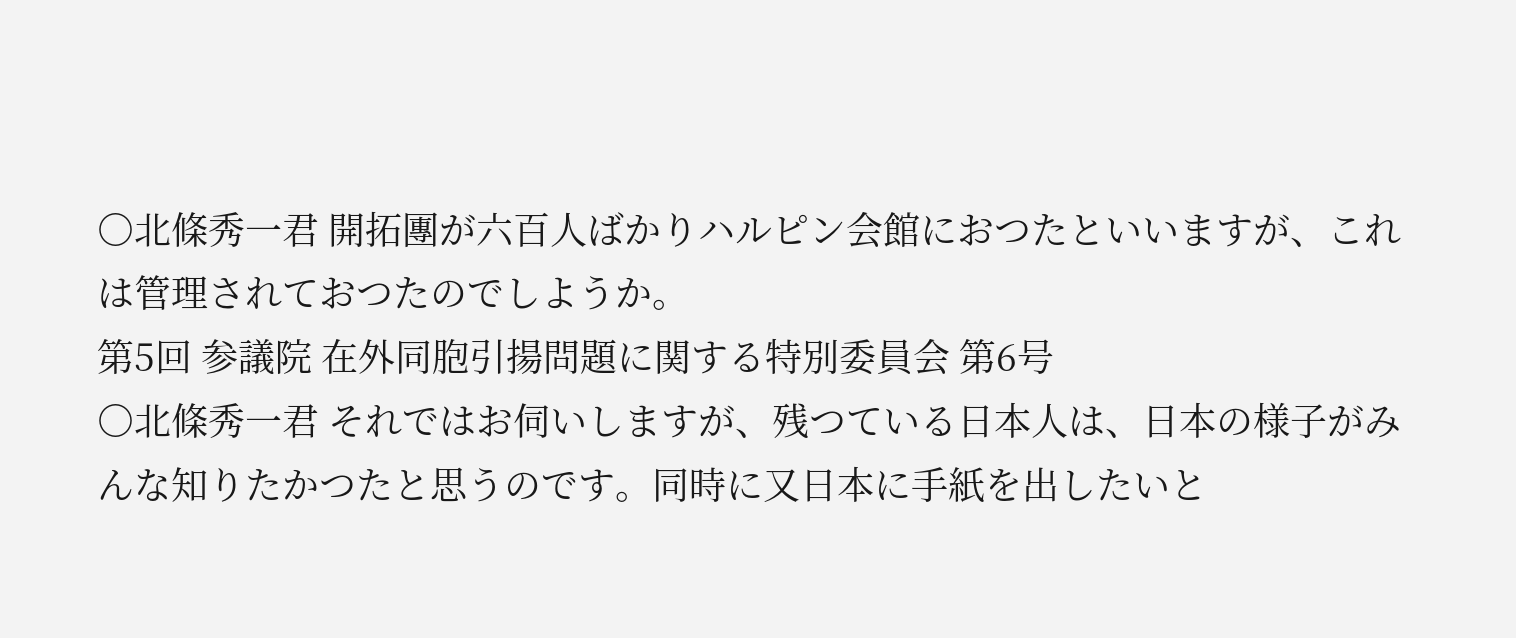○北條秀一君 開拓團が六百人ばかりハルピン会館におつたといいますが、これは管理されておつたのでしようか。
第5回 参議院 在外同胞引揚問題に関する特別委員会 第6号
○北條秀一君 それではお伺いしますが、残つている日本人は、日本の様子がみんな知りたかつたと思うのです。同時に又日本に手紙を出したいと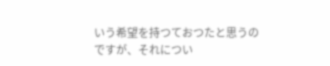いう希望を持つておつたと思うのですが、それについ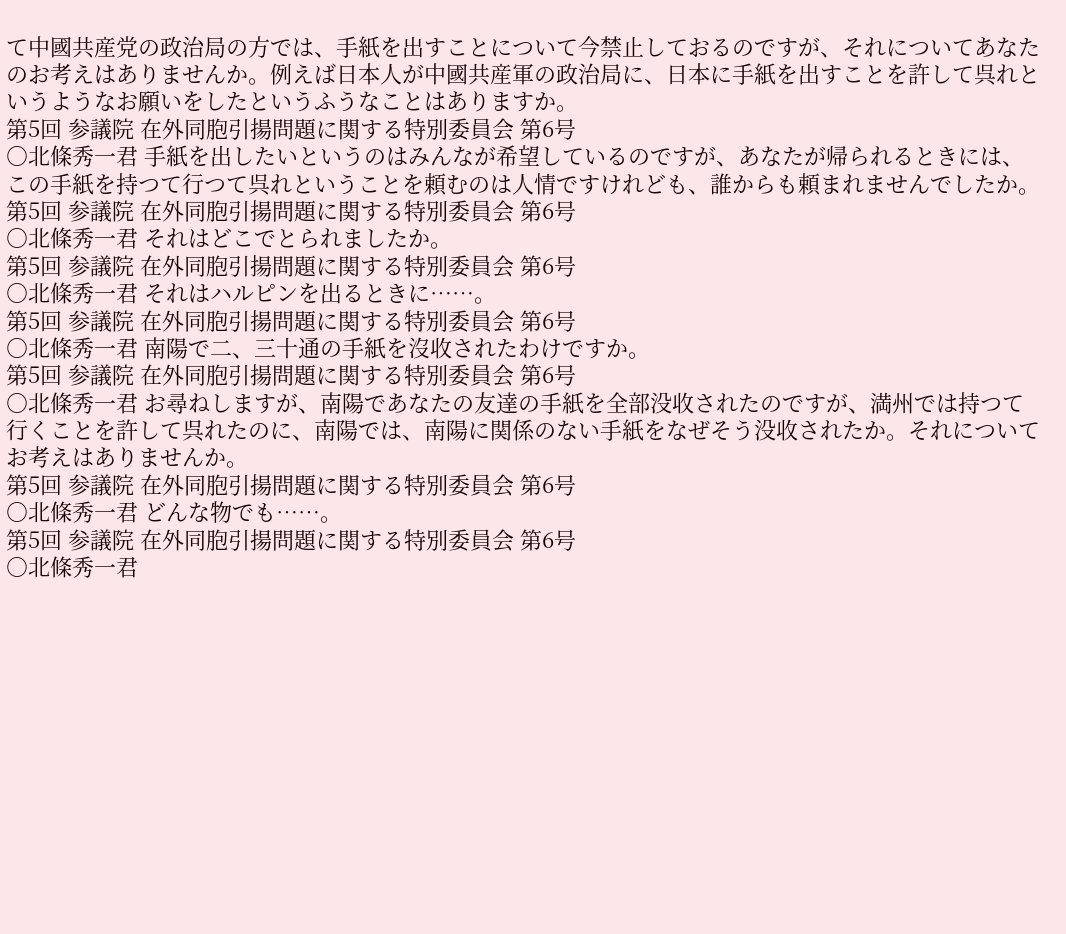て中國共産党の政治局の方では、手紙を出すことについて今禁止しておるのですが、それについてあなたのお考えはありませんか。例えば日本人が中國共産軍の政治局に、日本に手紙を出すことを許して呉れというようなお願いをしたというふうなことはありますか。
第5回 参議院 在外同胞引揚問題に関する特別委員会 第6号
○北條秀一君 手紙を出したいというのはみんなが希望しているのですが、あなたが帰られるときには、この手紙を持つて行つて呉れということを頼むのは人情ですけれども、誰からも頼まれませんでしたか。
第5回 参議院 在外同胞引揚問題に関する特別委員会 第6号
○北條秀一君 それはどこでとられましたか。
第5回 参議院 在外同胞引揚問題に関する特別委員会 第6号
○北條秀一君 それはハルピンを出るときに……。
第5回 参議院 在外同胞引揚問題に関する特別委員会 第6号
○北條秀一君 南陽で二、三十通の手紙を沒收されたわけですか。
第5回 参議院 在外同胞引揚問題に関する特別委員会 第6号
○北條秀一君 お尋ねしますが、南陽であなたの友達の手紙を全部没收されたのですが、満州では持つて行くことを許して呉れたのに、南陽では、南陽に関係のない手紙をなぜそう没收されたか。それについてお考えはありませんか。
第5回 参議院 在外同胞引揚問題に関する特別委員会 第6号
○北條秀一君 どんな物でも……。
第5回 参議院 在外同胞引揚問題に関する特別委員会 第6号
○北條秀一君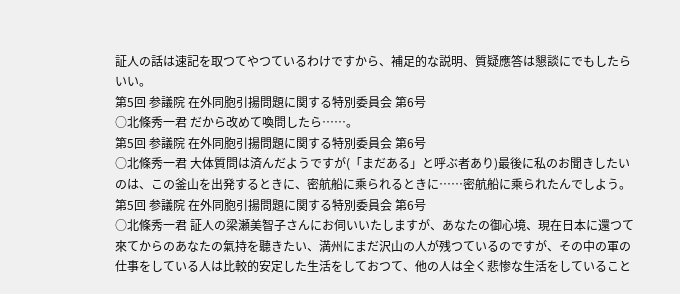証人の話は速記を取つてやつているわけですから、補足的な説明、質疑應答は懇談にでもしたらいい。
第5回 参議院 在外同胞引揚問題に関する特別委員会 第6号
○北條秀一君 だから改めて喚問したら……。
第5回 参議院 在外同胞引揚問題に関する特別委員会 第6号
○北條秀一君 大体質問は済んだようですが(「まだある」と呼ぶ者あり)最後に私のお聞きしたいのは、この釜山を出発するときに、密航船に乘られるときに……密航船に乘られたんでしよう。
第5回 参議院 在外同胞引揚問題に関する特別委員会 第6号
○北條秀一君 証人の梁瀬美智子さんにお伺いいたしますが、あなたの御心境、現在日本に還つて來てからのあなたの氣持を聽きたい、満州にまだ沢山の人が残つているのですが、その中の軍の仕事をしている人は比較的安定した生活をしておつて、他の人は全く悲惨な生活をしていること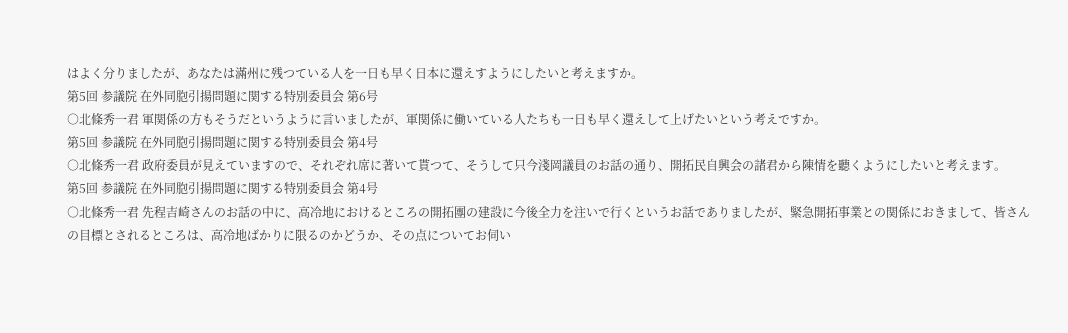はよく分りましたが、あなたは滿州に残つている人を一日も早く日本に還えすようにしたいと考えますか。
第5回 参議院 在外同胞引揚問題に関する特別委員会 第6号
○北條秀一君 軍関係の方もそうだというように言いましたが、軍関係に働いている人たちも一日も早く還えして上げたいという考えですか。
第5回 参議院 在外同胞引揚問題に関する特別委員会 第4号
○北條秀一君 政府委員が見えていますので、それぞれ席に著いて貰つて、そうして只今淺岡議員のお話の通り、開拓民自興会の諸君から陳情を聽くようにしたいと考えます。
第5回 参議院 在外同胞引揚問題に関する特別委員会 第4号
○北條秀一君 先程吉崎さんのお話の中に、高冷地におけるところの開拓團の建設に今後全力を注いで行くというお話でありましたが、緊急開拓事業との関係におきまして、皆さんの目標とされるところは、高冷地ばかりに限るのかどうか、その点についてお伺い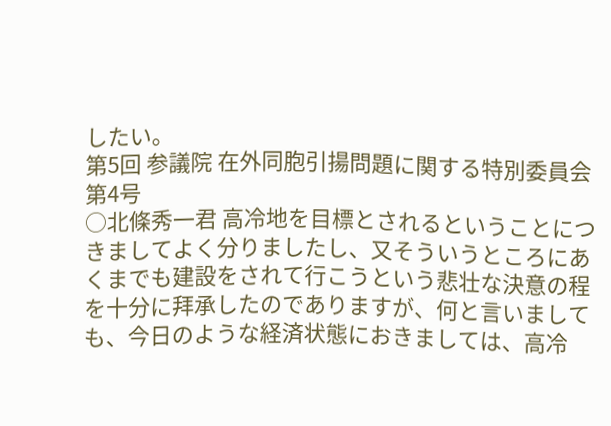したい。
第5回 参議院 在外同胞引揚問題に関する特別委員会 第4号
○北條秀一君 高冷地を目標とされるということにつきましてよく分りましたし、又そういうところにあくまでも建設をされて行こうという悲壮な決意の程を十分に拜承したのでありますが、何と言いましても、今日のような経済状態におきましては、高冷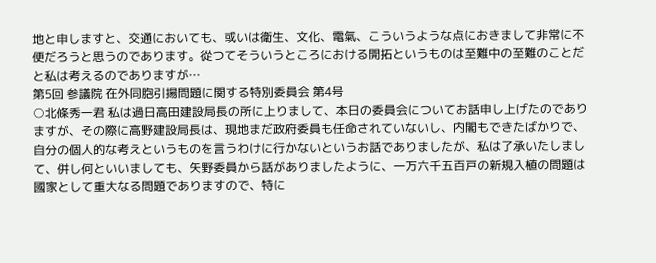地と申しますと、交通においても、或いは衛生、文化、電氣、こういうような点におきまして非常に不便だろうと思うのであります。從つてそういうところにおける開拓というものは至難中の至難のことだと私は考えるのでありますが…
第5回 参議院 在外同胞引揚問題に関する特別委員会 第4号
○北條秀一君 私は過日高田建設局長の所に上りまして、本日の委員会についてお話申し上げたのでありますが、その際に高野建設局長は、現地まだ政府委員も任命されていないし、内閣もできたばかりで、自分の個人的な考えというものを言うわけに行かないというお話でありましたが、私は了承いたしまして、併し何といいましても、矢野委員から話がありましたように、一万六千五百戸の新規入植の問題は國家として重大なる問題でありますので、特に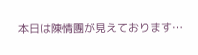本日は陳情團が見えております…